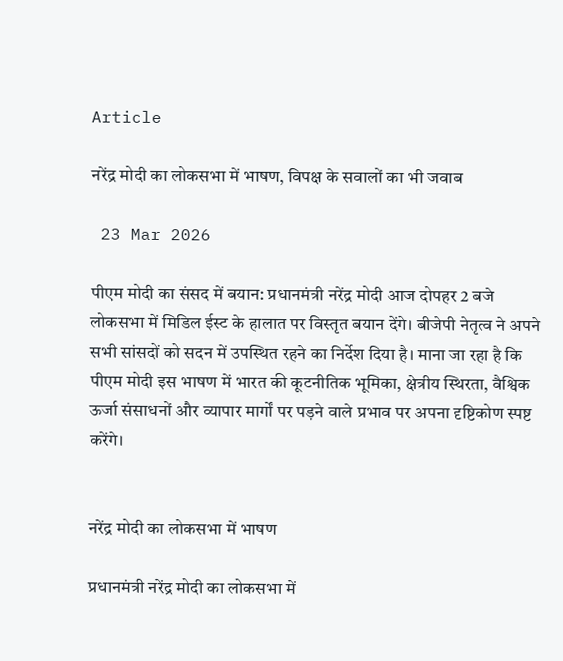Article

नरेंद्र मोदी का लोकसभा में भाषण, विपक्ष के सवालों का भी जवाब

 23 Mar 2026

पीएम मोदी का संसद में बयान: प्रधानमंत्री नरेंद्र मोदी आज दोपहर 2 बजे लोकसभा में मिडिल ईस्ट के हालात पर विस्तृत बयान देंगे। बीजेपी नेतृत्व ने अपने सभी सांसदों को सदन में उपस्थित रहने का निर्देश दिया है। माना जा रहा है कि पीएम मोदी इस भाषण में भारत की कूटनीतिक भूमिका, क्षेत्रीय स्थिरता, वैश्विक ऊर्जा संसाधनों और व्यापार मार्गों पर पड़ने वाले प्रभाव पर अपना दृष्टिकोण स्पष्ट करेंगे।


नरेंद्र मोदी का लोकसभा में भाषण

प्रधानमंत्री नरेंद्र मोदी का लोकसभा में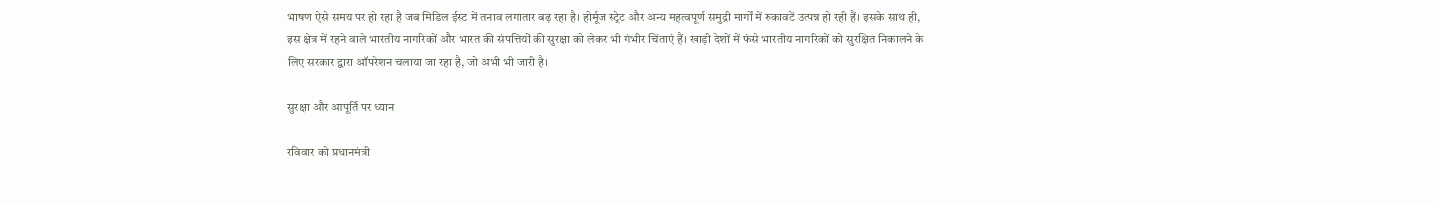भाषण ऐसे समय पर हो रहा है जब मिडिल ईस्ट में तनाव लगातार बढ़ रहा है। होर्मूज स्ट्रेट और अन्य महत्वपूर्ण समुद्री मार्गों में रुकावटें उत्पन्न हो रही हैं। इसके साथ ही, इस क्षेत्र में रहने वाले भारतीय नागरिकों और भारत की संपत्तियों की सुरक्षा को लेकर भी गंभीर चिंताएं हैं। खाड़ी देशों में फंसे भारतीय नागरिकों को सुरक्षित निकालने के लिए सरकार द्वारा ऑपरेशन चलाया जा रहा है, जो अभी भी जारी है।

सुरक्षा और आपूर्ति पर ध्यान

रविवार को प्रधानमंत्री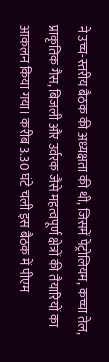ने उच्च-स्तरीय बैठक की अध्यक्षता की थी, जिसमें पेट्रोलियम, कच्चा तेल, प्राकृतिक गैस, बिजली और उर्वरक जैसे महत्वपूर्ण क्षेत्रों की तैयारियों का आकलन किया गया। करीब 3.30 घंटे चली इस बैठक में पीएम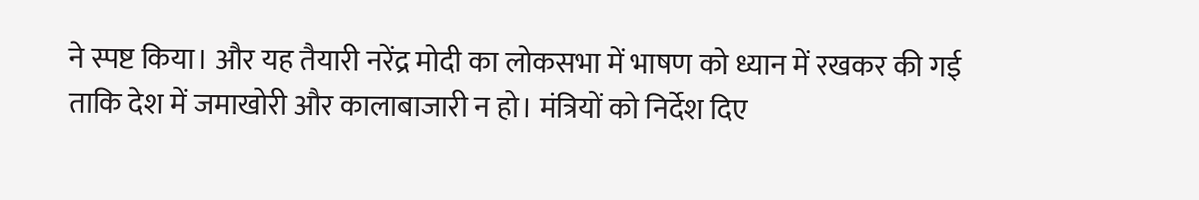ने स्पष्ट किया। और यह तैयारी नरेंद्र मोदी का लोकसभा में भाषण को ध्यान में रखकर की गई ताकि देश में जमाखोरी और कालाबाजारी न हो। मंत्रियों को निर्देश दिए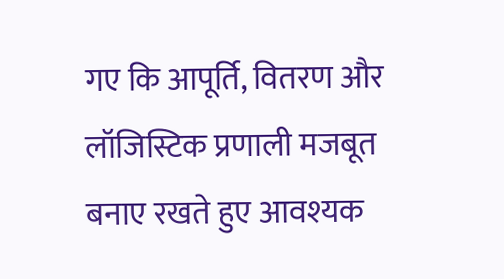गए कि आपूर्ति, वितरण और लॉजिस्टिक प्रणाली मजबूत बनाए रखते हुए आवश्यक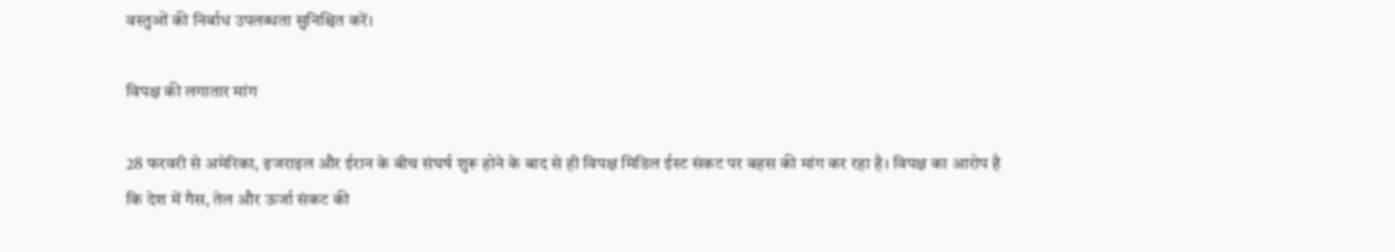वस्तुओं की निर्बाध उपलब्धता सुनिश्चित करें।

विपक्ष की लगातार मांग

28 फरवरी से अमेरिका, इजराइल और ईरान के बीच संघर्ष शुरू होने के बाद से ही विपक्ष मिडिल ईस्ट संकट पर बहस की मांग कर रहा है। विपक्ष का आरोप है कि देश में गैस, तेल और ऊर्जा संकट की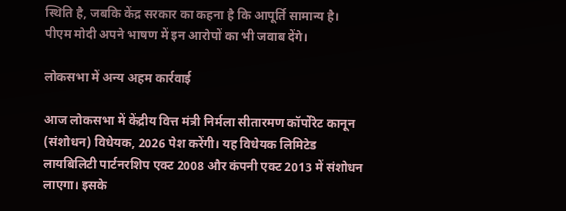स्थिति है, जबकि केंद्र सरकार का कहना है कि आपूर्ति सामान्य है। पीएम मोदी अपने भाषण में इन आरोपों का भी जवाब देंगे।

लोकसभा में अन्य अहम कार्रवाई

आज लोकसभा में केंद्रीय वित्त मंत्री निर्मला सीतारमण कॉर्पोरेट कानून (संशोधन) विधेयक, 2026 पेश करेंगी। यह विधेयक लिमिटेड लायबिलिटी पार्टनरशिप एक्ट 2008 और कंपनी एक्ट 2013 में संशोधन लाएगा। इसके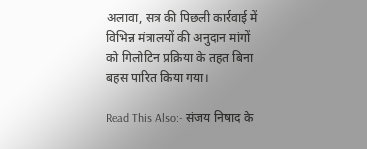अलावा, सत्र की पिछली कार्रवाई में विभिन्न मंत्रालयों की अनुदान मांगों को गिलोटिन प्रक्रिया के तहत बिना बहस पारित किया गया।

Read This Also:- संजय निषाद के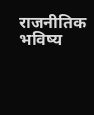राजनीतिक भविष्य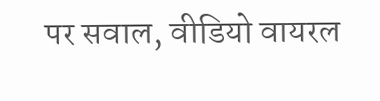पर सवाल, वीडियो वायरल